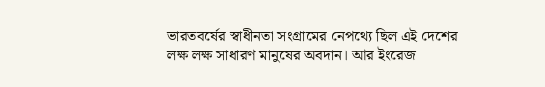ভারতবর্ষের স্বাধীনতা সংগ্রামের নেপথ্যে ছিল এই দেশের লক্ষ লক্ষ সাধারণ মানুষের অবদান। আর ইংরেজ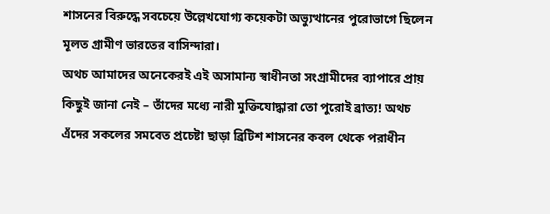শাসনের বিরুদ্ধে সবচেয়ে উল্লেখযোগ্য কয়েকটা অভ্যুত্থানের পুরোভাগে ছিলেন মূলত গ্রামীণ ভারতের বাসিন্দারা।
অথচ আমাদের অনেকেরই এই অসামান্য স্বাধীনতা সংগ্রামীদের ব্যাপারে প্রায় কিছুই জানা নেই – তাঁদের মধ্যে নারী মুক্তিযোদ্ধারা তো পুরোই ব্রাত্য! অথচ এঁদের সকলের সমবেত প্রচেষ্টা ছাড়া ব্রিটিশ শাসনের কবল থেকে পরাধীন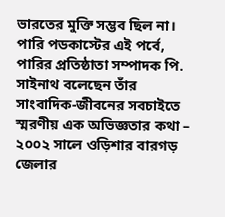ভারতের মুক্তি সম্ভব ছিল না।
পারি পডকাস্টের এই পর্বে, পারির প্রতিষ্ঠাতা সম্পাদক পি. সাইনাথ বলেছেন তাঁর সাংবাদিক-জীবনের সবচাইতে স্মরণীয় এক অভিজ্ঞতার কথা – ২০০২ সালে ওড়িশার বারগড় জেলার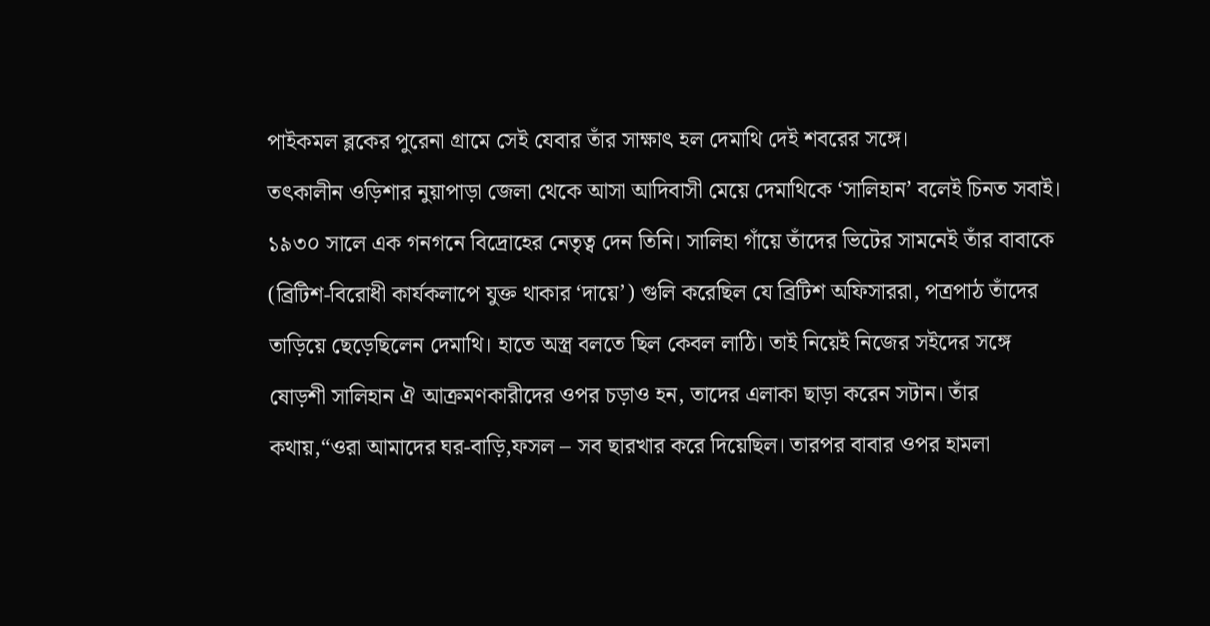পাইকমল ব্লকের পুরেনা গ্রামে সেই যেবার তাঁর সাক্ষাৎ হল দেমাথি দেই শবরের সঙ্গে।
তৎকালীন ওড়িশার নুয়াপাড়া জেলা থেকে আসা আদিবাসী মেয়ে দেমাথিকে ‘সালিহান’ বলেই চিনত সবাই। ১৯৩০ সালে এক গনগনে বিদ্রোহের নেতৃত্ব দেন তিনি। সালিহা গাঁয়ে তাঁদের ভিটের সামনেই তাঁর বাবাকে (ব্রিটিশ-বিরোধী কার্যকলাপে যুক্ত থাকার ‘দায়ে’) গুলি করেছিল যে ব্রিটিশ অফিসাররা, পত্রপাঠ তাঁদের তাড়িয়ে ছেড়েছিলেন দেমাথি। হাতে অস্ত্র বলতে ছিল কেবল লাঠি। তাই নিয়েই নিজের সইদের সঙ্গে ষোড়শী সালিহান ঐ আক্রমণকারীদের ওপর চড়াও হন, তাদের এলাকা ছাড়া করেন সটান। তাঁর কথায়,“ওরা আমাদের ঘর-বাড়ি,ফসল – সব ছারখার করে দিয়েছিল। তারপর বাবার ওপর হামলা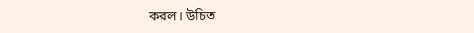করল। উচিত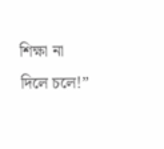শিক্ষা না দিলে চলে!”